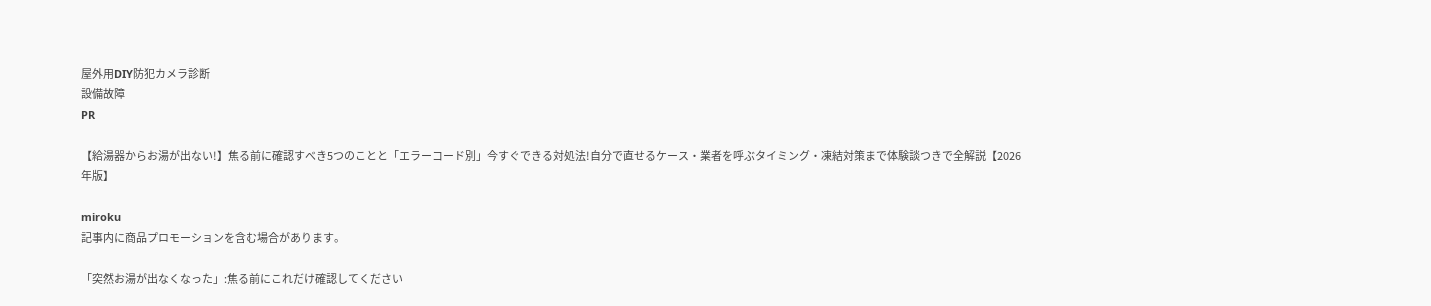屋外用DIY防犯カメラ診断
設備故障
PR

【給湯器からお湯が出ない!】焦る前に確認すべき5つのことと「エラーコード別」今すぐできる対処法!自分で直せるケース・業者を呼ぶタイミング・凍結対策まで体験談つきで全解説【2026年版】

miroku
記事内に商品プロモーションを含む場合があります。

「突然お湯が出なくなった」:焦る前にこれだけ確認してください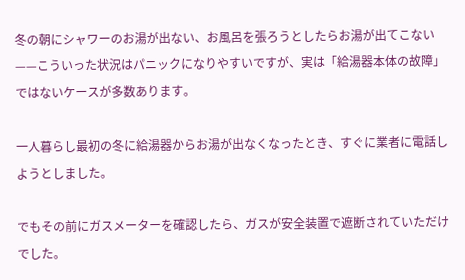冬の朝にシャワーのお湯が出ない、お風呂を張ろうとしたらお湯が出てこない——こういった状況はパニックになりやすいですが、実は「給湯器本体の故障」ではないケースが多数あります。

一人暮らし最初の冬に給湯器からお湯が出なくなったとき、すぐに業者に電話しようとしました。

でもその前にガスメーターを確認したら、ガスが安全装置で遮断されていただけでした。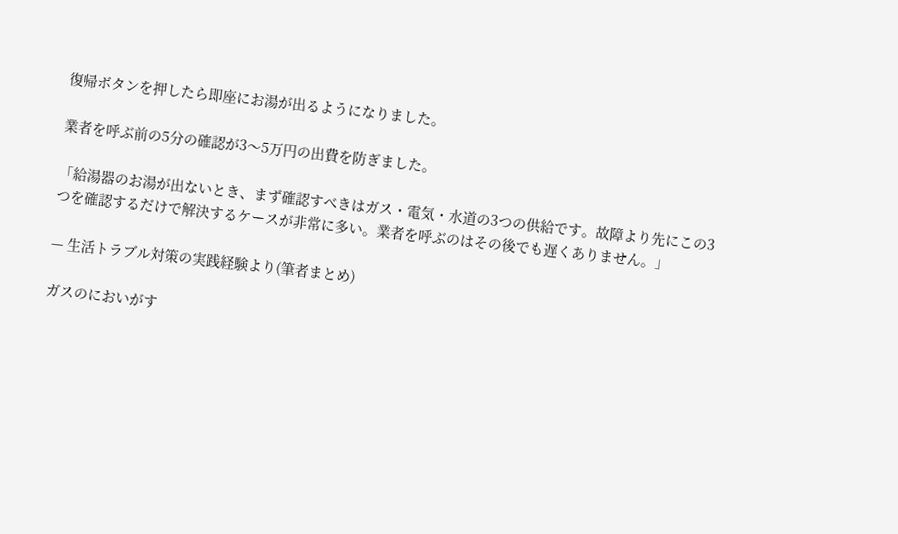復帰ボタンを押したら即座にお湯が出るようになりました。

業者を呼ぶ前の5分の確認が3〜5万円の出費を防ぎました。

「給湯器のお湯が出ないとき、まず確認すべきはガス・電気・水道の3つの供給です。故障より先にこの3つを確認するだけで解決するケースが非常に多い。業者を呼ぶのはその後でも遅くありません。」

— 生活トラブル対策の実践経験より(筆者まとめ)

ガスのにおいがす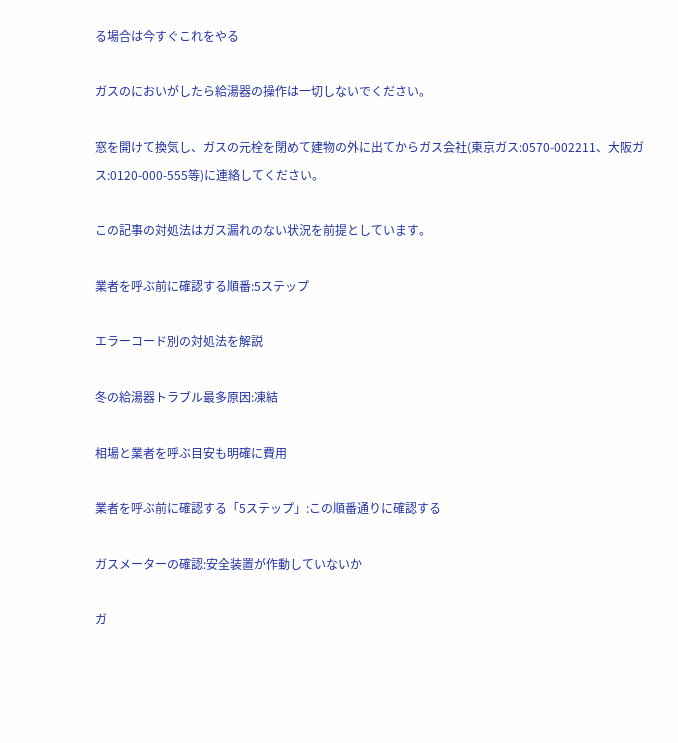る場合は今すぐこれをやる

ガスのにおいがしたら給湯器の操作は一切しないでください。

窓を開けて換気し、ガスの元栓を閉めて建物の外に出てからガス会社(東京ガス:0570-002211、大阪ガス:0120-000-555等)に連絡してください。

この記事の対処法はガス漏れのない状況を前提としています。

業者を呼ぶ前に確認する順番:5ステップ

エラーコード別の対処法を解説

冬の給湯器トラブル最多原因:凍結

相場と業者を呼ぶ目安も明確に費用

業者を呼ぶ前に確認する「5ステップ」:この順番通りに確認する

ガスメーターの確認:安全装置が作動していないか

ガ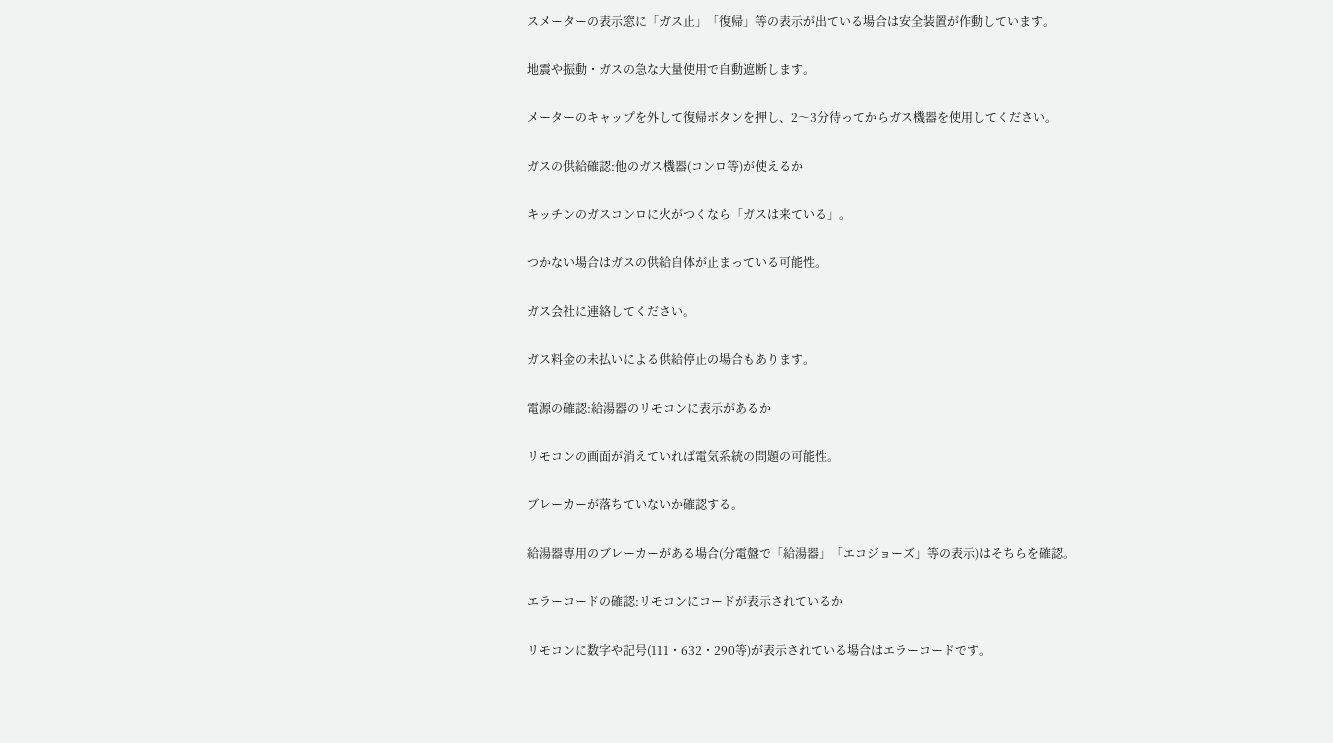スメーターの表示窓に「ガス止」「復帰」等の表示が出ている場合は安全装置が作動しています。

地震や振動・ガスの急な大量使用で自動遮断します。

メーターのキャップを外して復帰ボタンを押し、2〜3分待ってからガス機器を使用してください。

ガスの供給確認:他のガス機器(コンロ等)が使えるか

キッチンのガスコンロに火がつくなら「ガスは来ている」。

つかない場合はガスの供給自体が止まっている可能性。

ガス会社に連絡してください。

ガス料金の未払いによる供給停止の場合もあります。

電源の確認:給湯器のリモコンに表示があるか

リモコンの画面が消えていれば電気系統の問題の可能性。

ブレーカーが落ちていないか確認する。

給湯器専用のブレーカーがある場合(分電盤で「給湯器」「エコジョーズ」等の表示)はそちらを確認。

エラーコードの確認:リモコンにコードが表示されているか

リモコンに数字や記号(111・632・290等)が表示されている場合はエラーコードです。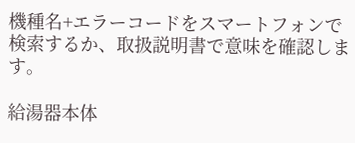機種名+エラーコードをスマートフォンで検索するか、取扱説明書で意味を確認します。

給湯器本体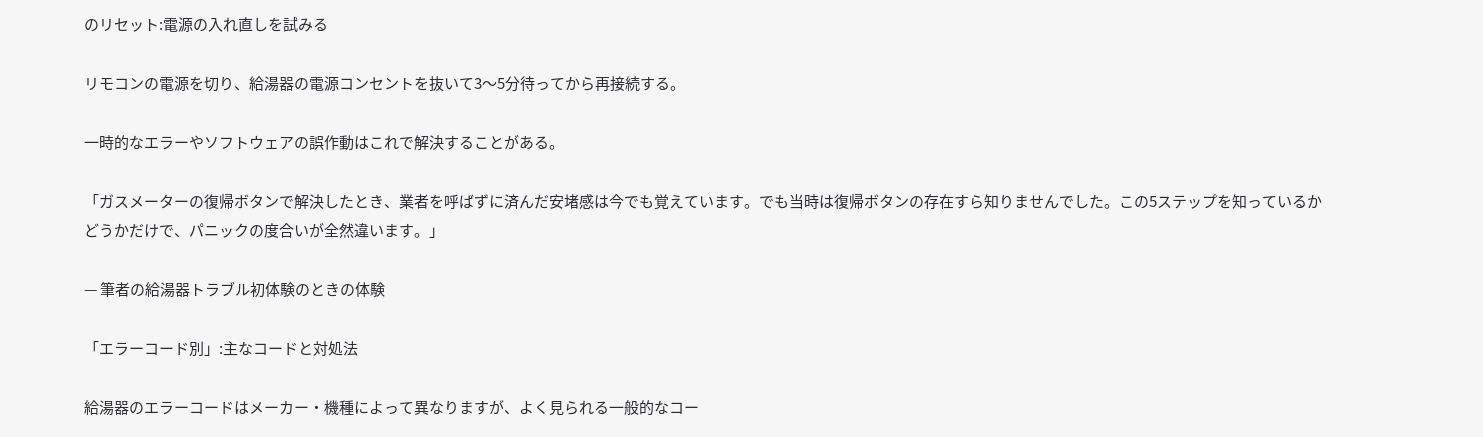のリセット:電源の入れ直しを試みる

リモコンの電源を切り、給湯器の電源コンセントを抜いて3〜5分待ってから再接続する。

一時的なエラーやソフトウェアの誤作動はこれで解決することがある。

「ガスメーターの復帰ボタンで解決したとき、業者を呼ばずに済んだ安堵感は今でも覚えています。でも当時は復帰ボタンの存在すら知りませんでした。この5ステップを知っているかどうかだけで、パニックの度合いが全然違います。」

— 筆者の給湯器トラブル初体験のときの体験

「エラーコード別」:主なコードと対処法

給湯器のエラーコードはメーカー・機種によって異なりますが、よく見られる一般的なコー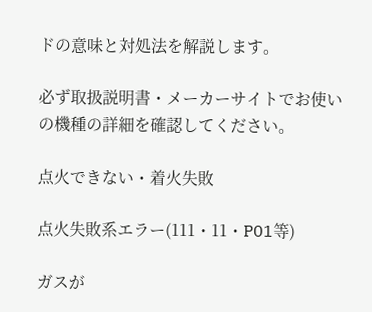ドの意味と対処法を解説します。

必ず取扱説明書・メーカーサイトでお使いの機種の詳細を確認してください。

点火できない・着火失敗

点火失敗系エラー(111・11・P01等)

ガスが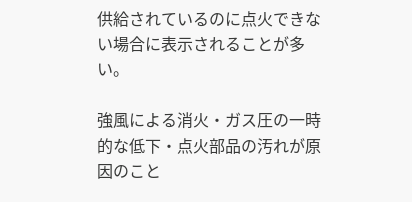供給されているのに点火できない場合に表示されることが多い。

強風による消火・ガス圧の一時的な低下・点火部品の汚れが原因のこと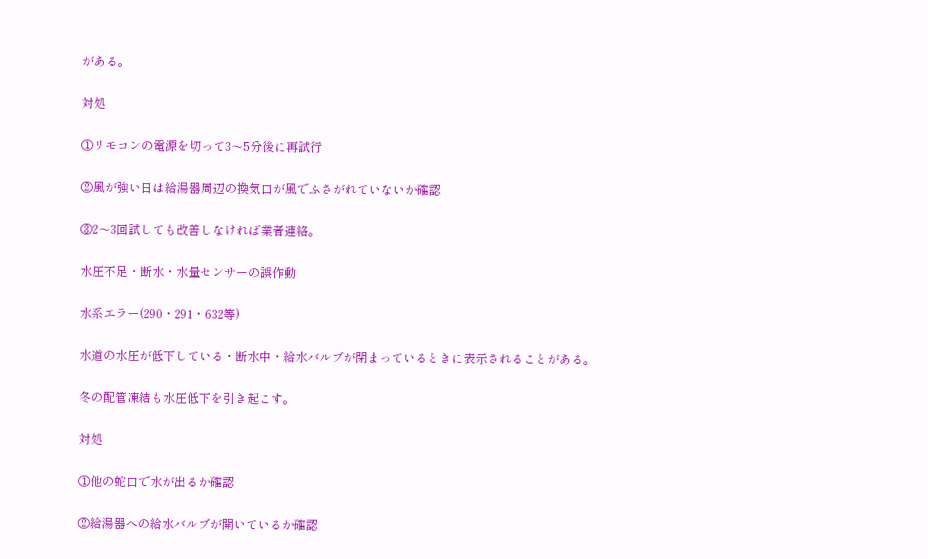がある。

対処

①リモコンの電源を切って3〜5分後に再試行

②風が強い日は給湯器周辺の換気口が風でふさがれていないか確認

③2〜3回試しても改善しなければ業者連絡。

水圧不足・断水・水量センサーの誤作動

水系エラー(290・291・632等)

水道の水圧が低下している・断水中・給水バルブが閉まっているときに表示されることがある。

冬の配管凍結も水圧低下を引き起こす。

対処

①他の蛇口で水が出るか確認

②給湯器への給水バルブが開いているか確認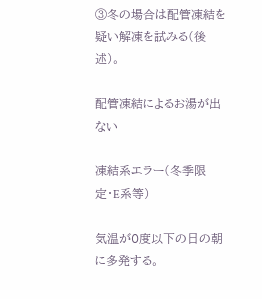③冬の場合は配管凍結を疑い解凍を試みる(後述)。

配管凍結によるお湯が出ない

凍結系エラー(冬季限定・E系等)

気温が0度以下の日の朝に多発する。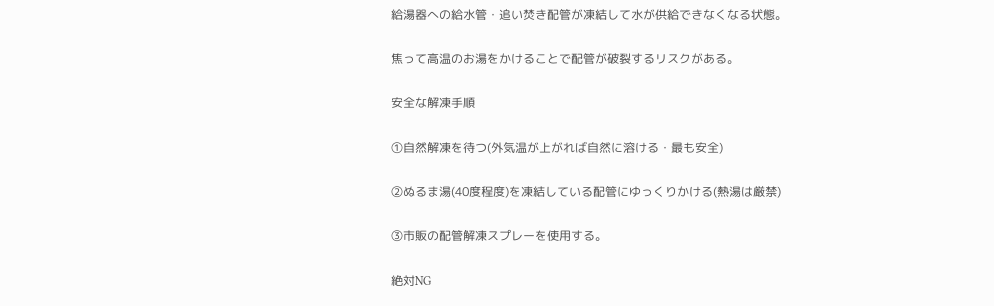給湯器への給水管・追い焚き配管が凍結して水が供給できなくなる状態。

焦って高温のお湯をかけることで配管が破裂するリスクがある。

安全な解凍手順

①自然解凍を待つ(外気温が上がれば自然に溶ける・最も安全)

②ぬるま湯(40度程度)を凍結している配管にゆっくりかける(熱湯は厳禁)

③市販の配管解凍スプレーを使用する。

絶対NG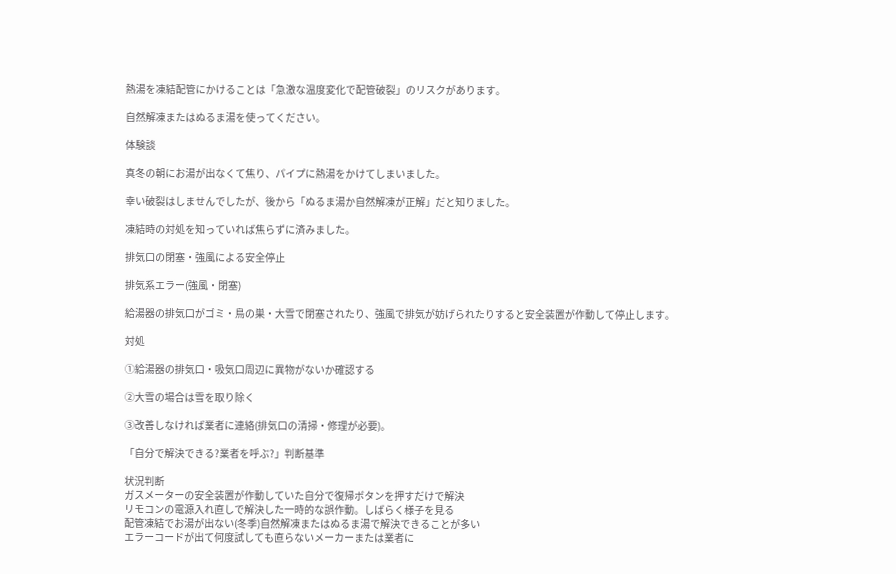熱湯を凍結配管にかけることは「急激な温度変化で配管破裂」のリスクがあります。

自然解凍またはぬるま湯を使ってください。

体験談

真冬の朝にお湯が出なくて焦り、パイプに熱湯をかけてしまいました。

幸い破裂はしませんでしたが、後から「ぬるま湯か自然解凍が正解」だと知りました。

凍結時の対処を知っていれば焦らずに済みました。

排気口の閉塞・強風による安全停止

排気系エラー(強風・閉塞)

給湯器の排気口がゴミ・鳥の巣・大雪で閉塞されたり、強風で排気が妨げられたりすると安全装置が作動して停止します。

対処

①給湯器の排気口・吸気口周辺に異物がないか確認する

②大雪の場合は雪を取り除く

③改善しなければ業者に連絡(排気口の清掃・修理が必要)。

「自分で解決できる?業者を呼ぶ?」判断基準

状況判断
ガスメーターの安全装置が作動していた自分で復帰ボタンを押すだけで解決
リモコンの電源入れ直しで解決した一時的な誤作動。しばらく様子を見る
配管凍結でお湯が出ない(冬季)自然解凍またはぬるま湯で解決できることが多い
エラーコードが出て何度試しても直らないメーカーまたは業者に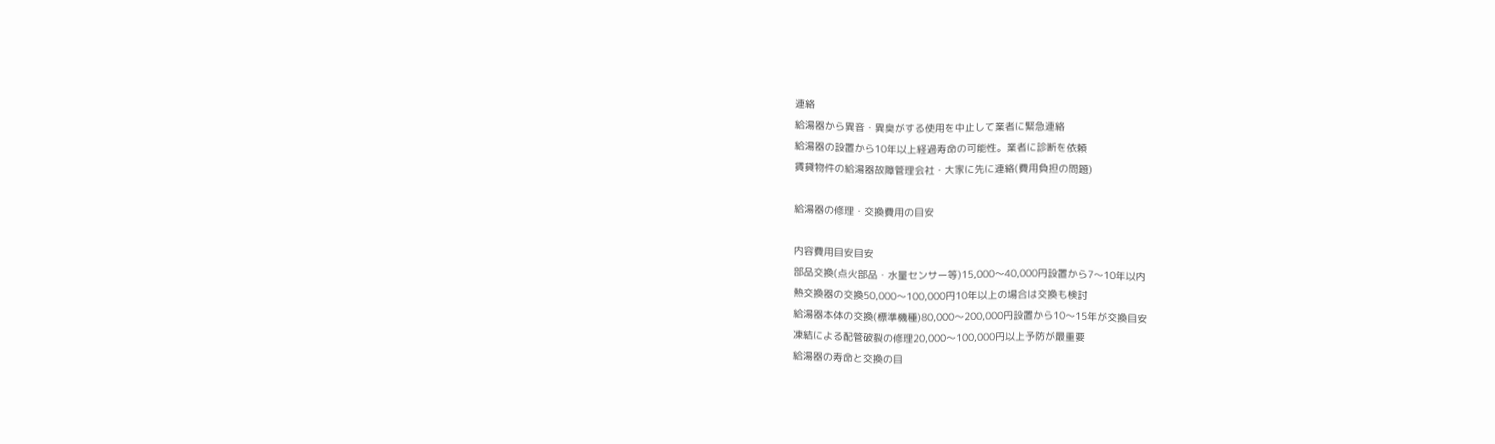連絡
給湯器から異音・異臭がする使用を中止して業者に緊急連絡
給湯器の設置から10年以上経過寿命の可能性。業者に診断を依頼
賃貸物件の給湯器故障管理会社・大家に先に連絡(費用負担の問題)

給湯器の修理・交換費用の目安

内容費用目安目安
部品交換(点火部品・水量センサー等)15,000〜40,000円設置から7〜10年以内
熱交換器の交換50,000〜100,000円10年以上の場合は交換も検討
給湯器本体の交換(標準機種)80,000〜200,000円設置から10〜15年が交換目安
凍結による配管破裂の修理20,000〜100,000円以上予防が最重要
給湯器の寿命と交換の目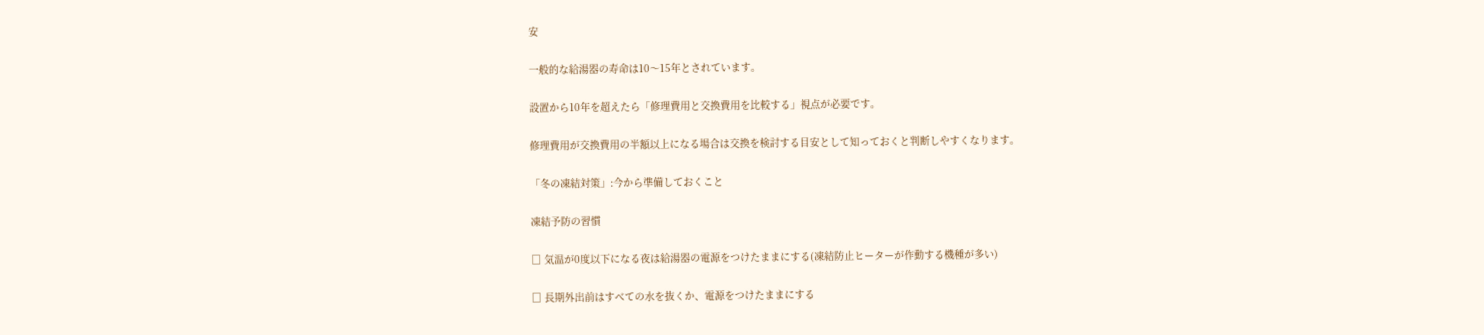安

一般的な給湯器の寿命は10〜15年とされています。

設置から10年を超えたら「修理費用と交換費用を比較する」視点が必要です。

修理費用が交換費用の半額以上になる場合は交換を検討する目安として知っておくと判断しやすくなります。

「冬の凍結対策」:今から準備しておくこと

凍結予防の習慣

□ 気温が0度以下になる夜は給湯器の電源をつけたままにする(凍結防止ヒーターが作動する機種が多い)

□ 長期外出前はすべての水を抜くか、電源をつけたままにする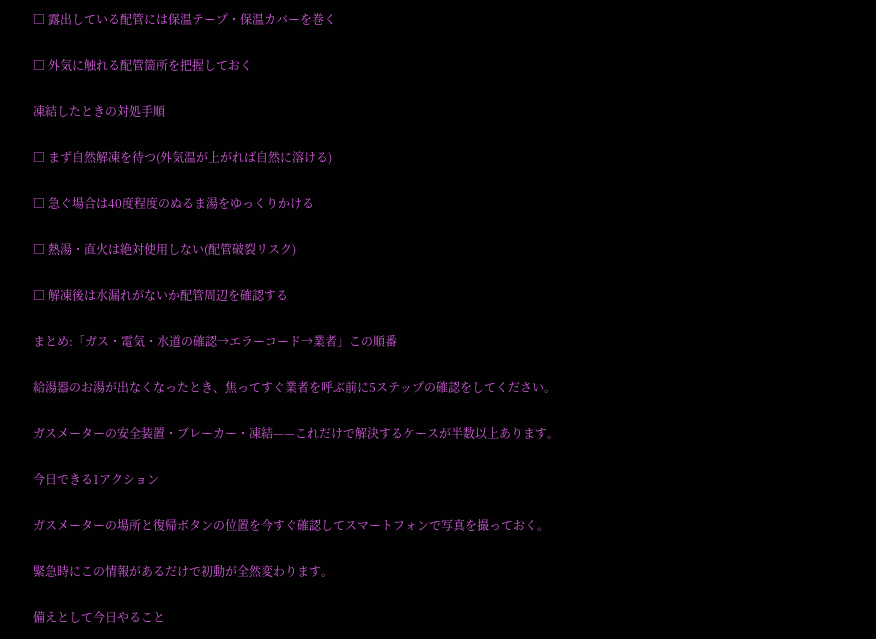□ 露出している配管には保温テープ・保温カバーを巻く

□ 外気に触れる配管箇所を把握しておく

凍結したときの対処手順

□ まず自然解凍を待つ(外気温が上がれば自然に溶ける)

□ 急ぐ場合は40度程度のぬるま湯をゆっくりかける

□ 熱湯・直火は絶対使用しない(配管破裂リスク)

□ 解凍後は水漏れがないか配管周辺を確認する

まとめ:「ガス・電気・水道の確認→エラーコード→業者」この順番

給湯器のお湯が出なくなったとき、焦ってすぐ業者を呼ぶ前に5ステップの確認をしてください。

ガスメーターの安全装置・ブレーカー・凍結——これだけで解決するケースが半数以上あります。

今日できる1アクション

ガスメーターの場所と復帰ボタンの位置を今すぐ確認してスマートフォンで写真を撮っておく。

緊急時にこの情報があるだけで初動が全然変わります。

備えとして今日やること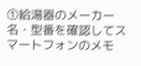①給湯器のメーカー名・型番を確認してスマートフォンのメモ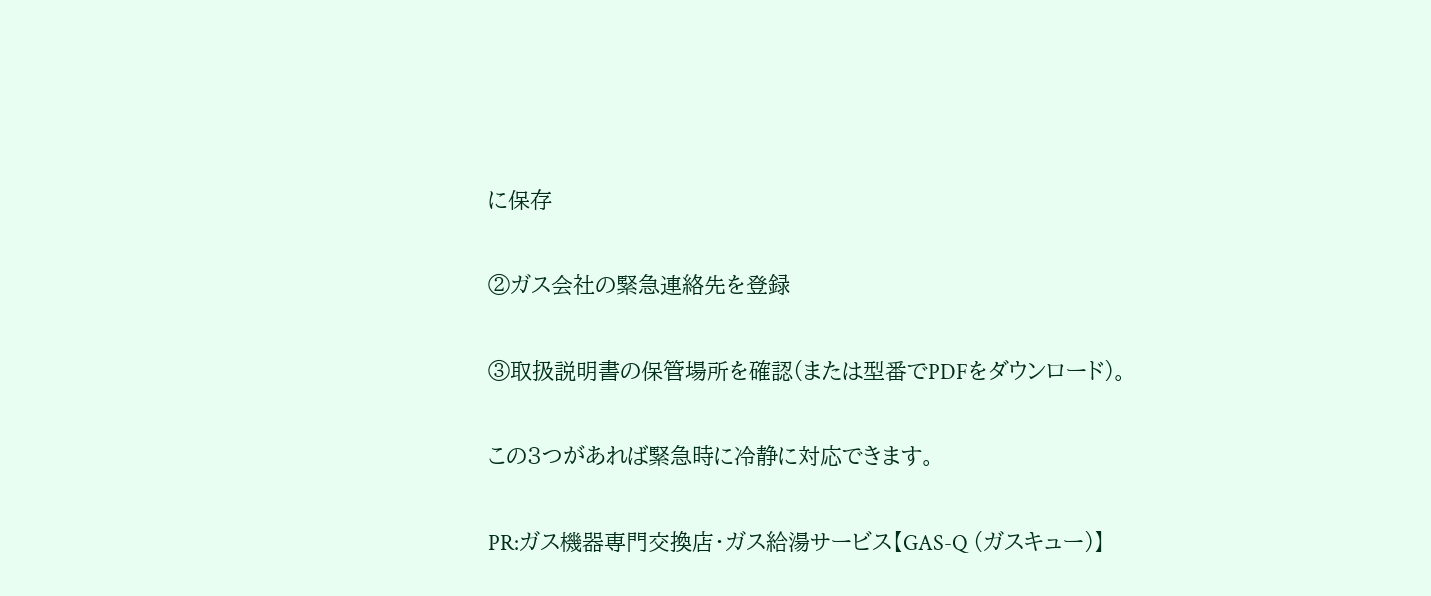に保存

②ガス会社の緊急連絡先を登録

③取扱説明書の保管場所を確認(または型番でPDFをダウンロード)。

この3つがあれば緊急時に冷静に対応できます。

PR:ガス機器専門交換店・ガス給湯サービス【GAS-Q (ガスキュー)】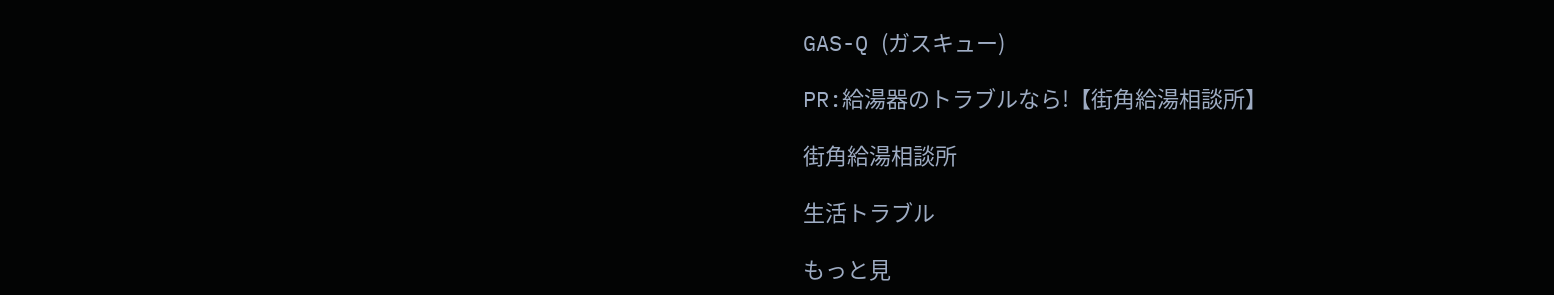GAS-Q (ガスキュー)

PR:給湯器のトラブルなら!【街角給湯相談所】

街角給湯相談所

生活トラブル

もっと見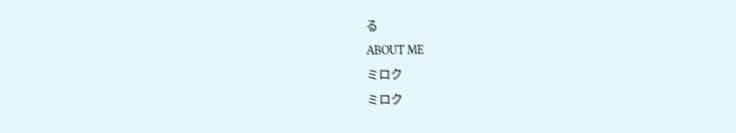る
ABOUT ME
ミロク
ミロク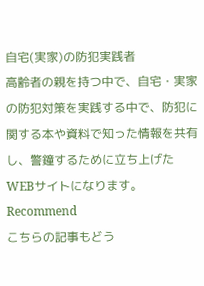自宅(実家)の防犯実践者
高齢者の親を持つ中で、自宅・実家の防犯対策を実践する中で、防犯に関する本や資料で知った情報を共有し、警鐘するために立ち上げたWEBサイトになります。
Recommend
こちらの記事もどう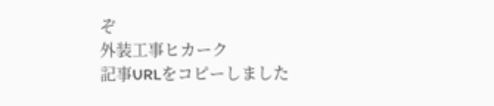ぞ
外装工事ヒカーク
記事URLをコピーしました